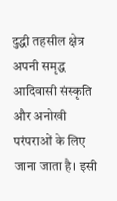दुद्धी तहसील क्षेत्र अपनी समृद्ध आदिवासी संस्कृति और अनोखी परंपराओं के लिए जाना जाता है। इसी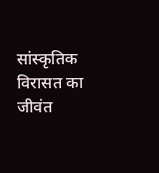सांस्कृतिक विरासत का जीवंत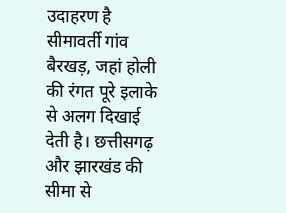उदाहरण है सीमावर्ती गांव बैरखड़, जहां होली की रंगत पूरे इलाके से अलग दिखाई देती है। छत्तीसगढ़ और झारखंड की सीमा से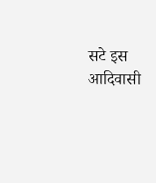सटे इस आदिवासी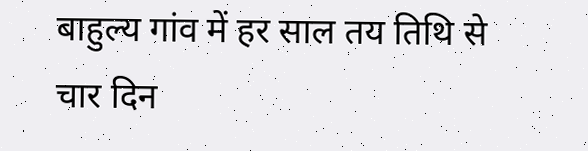बाहुल्य गांव में हर साल तय तिथि से चार दिन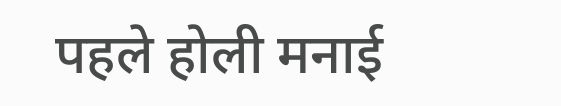पहले होली मनाई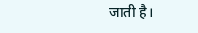जाती है।